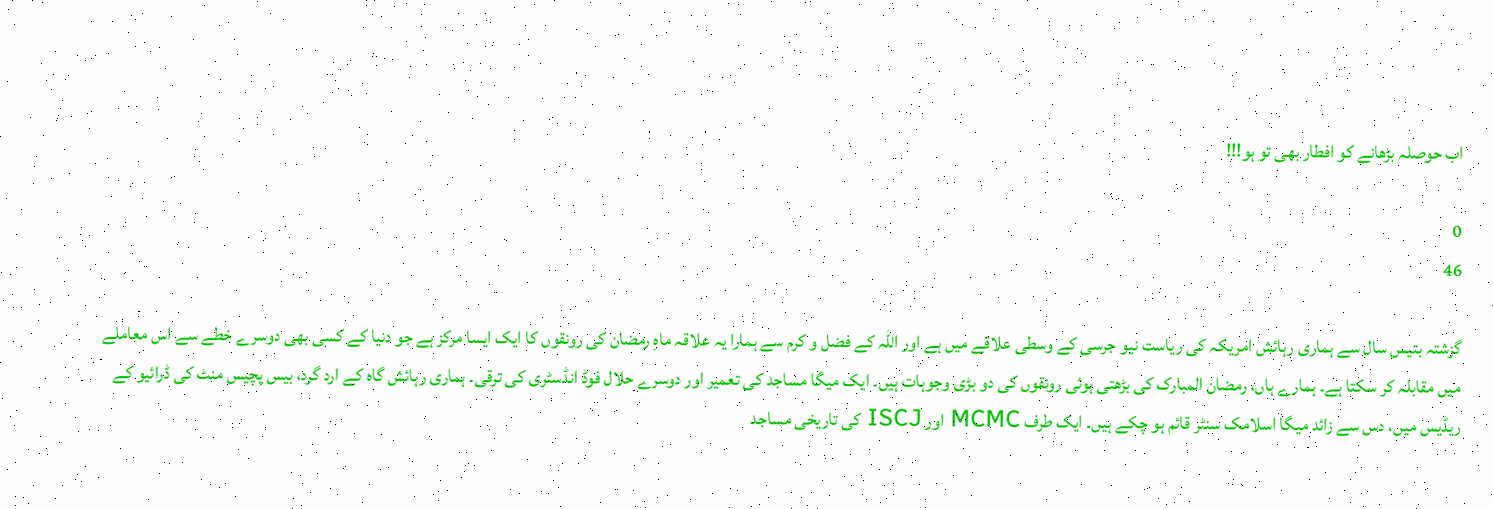اب حوصلہ بڑھانے کو افطار بھی تو ہو!!!

0
46

گزشتہ بتیس سال سے ہماری رہائش امریکہ کی ریاست نیو جرسی کے وسطی علاقے میں ہے اور اللہ کے فضل و کرم سے ہمارا یہ علاقہ ماہِ رمضان کی رونقوں کا ایک ایسا مرکز ہے جو دنیا کے کسی بھی دوسرے خطے سے اس معاملے میں مقابلہ کر سکتا ہے۔ ہمارے ہاں، رمضان المبارک کی بڑھتی ہوئی رونقوں کی دو بڑی وجوہات ہیں۔ ایک میگا مساجد کی تعمیر اور دوسرے حلال فوڈ انڈسٹری کی ترقی۔ ہماری رہائش گاہ کے ارد گرد، بیس پچیس منٹ کی ڈرائیو کے ریڈیس میں، دس سے زائد میگا اسلامک سنٹر قائم ہو چکے ہیں۔ ایک طرف MCMC اور ISCJ کی تاریخی مساجد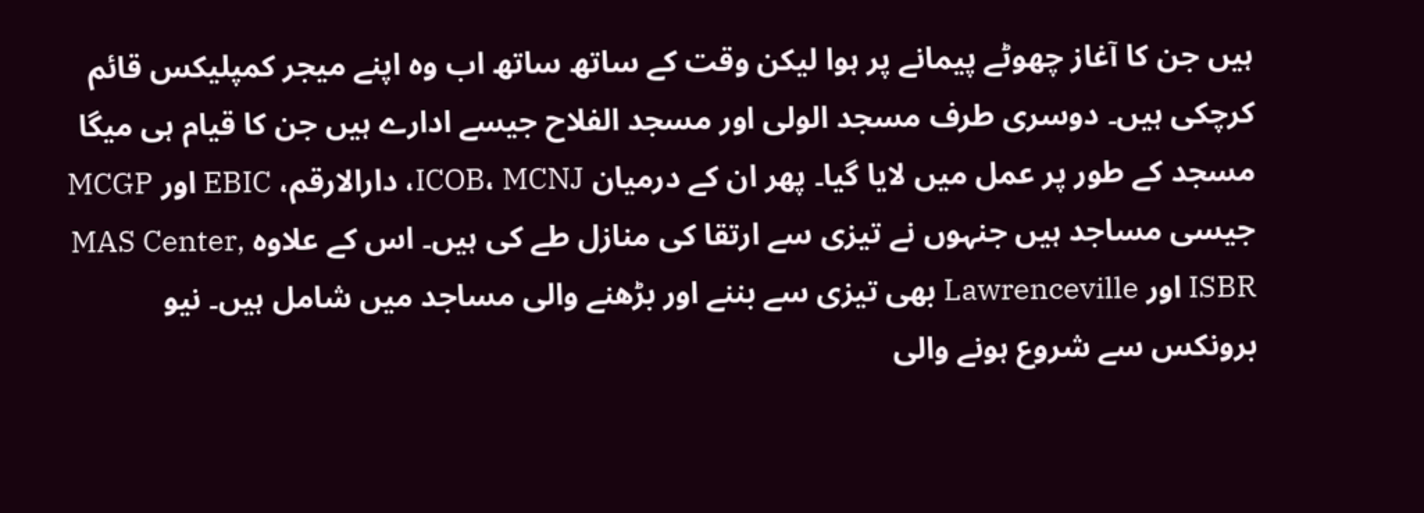ہیں جن کا آغاز چھوٹے پیمانے پر ہوا لیکن وقت کے ساتھ ساتھ اب وہ اپنے میجر کمپلیکس قائم کرچکی ہیں۔ دوسری طرف مسجد الولی اور مسجد الفلاح جیسے ادارے ہیں جن کا قیام ہی میگا مسجد کے طور پر عمل میں لایا گیا۔ پھر ان کے درمیان ICOB، MCNJ، دارالارقم، EBIC اور MCGP جیسی مساجد ہیں جنہوں نے تیزی سے ارتقا کی منازل طے کی ہیں۔ اس کے علاوہ MAS Center, ISBR اور Lawrenceville بھی تیزی سے بننے اور بڑھنے والی مساجد میں شامل ہیں۔ نیو برونکس سے شروع ہونے والی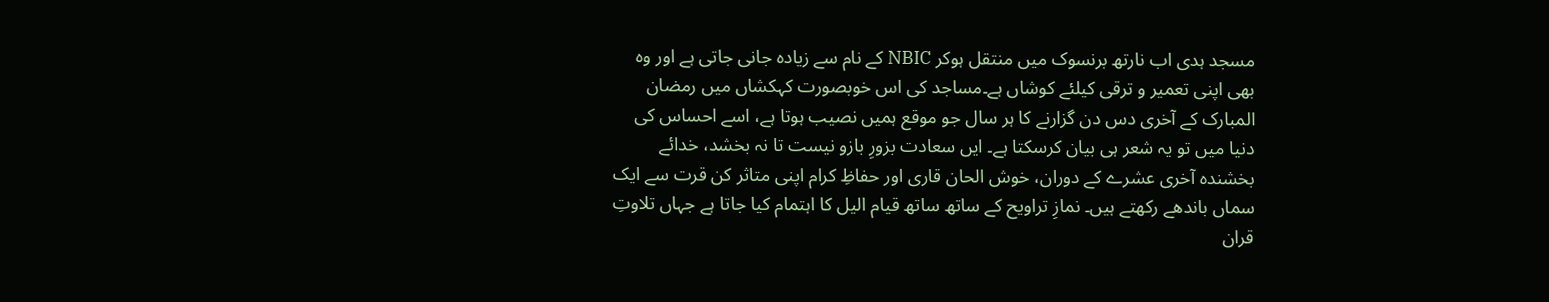مسجد ہدی اب نارتھ برنسوک میں منتقل ہوکر NBIC کے نام سے زیادہ جانی جاتی ہے اور وہ بھی اپنی تعمیر و ترقی کیلئے کوشاں ہے۔مساجد کی اس خوبصورت کہکشاں میں رمضان المبارک کے آخری دس دن گزارنے کا ہر سال جو موقع ہمیں نصیب ہوتا ہے، اسے احساس کی دنیا میں تو یہ شعر ہی بیان کرسکتا ہے۔ ایں سعادت بزورِ بازو نیست تا نہ بخشد، خدائے بخشندہ آخری عشرے کے دوران، خوش الحان قاری اور حفاظِ کرام اپنی متاثر کن قرت سے ایک سماں باندھے رکھتے ہیں۔ نمازِ تراویح کے ساتھ ساتھ قیام الیل کا اہتمام کیا جاتا ہے جہاں تلاوتِ قران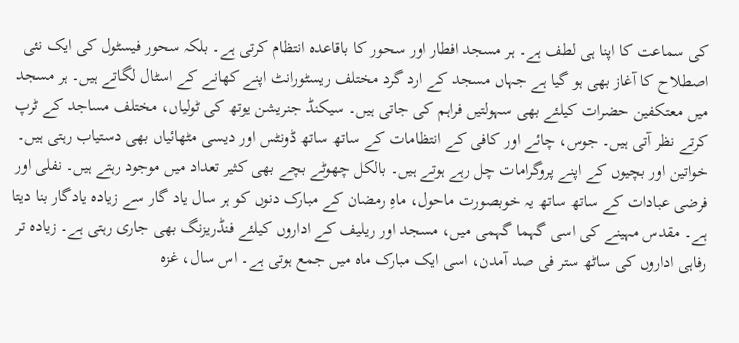کی سماعت کا اپنا ہی لطف ہے۔ ہر مسجد افطار اور سحور کا باقاعدہ انتظام کرتی ہے۔ بلکہ سحور فیسٹول کی ایک نئی اصطلاح کا آغاز بھی ہو گیا ہے جہاں مسجد کے ارد گرد مختلف ریسٹورانٹ اپنے کھانے کے اسٹال لگاتے ہیں۔ ہر مسجد میں معتکفین حضرات کیلئے بھی سہولتیں فراہم کی جاتی ہیں۔ سیکنڈ جنریشن یوتھ کی ٹولیاں، مختلف مساجد کے ٹرپ کرتے نظر آتی ہیں۔ جوس، چائے اور کافی کے انتظامات کے ساتھ ساتھ ڈونٹس اور دیسی مٹھائیاں بھی دستیاب رہتی ہیں۔ خواتین اور بچیوں کے اپنے پروگرامات چل رہے ہوتے ہیں۔ بالکل چھوٹے بچے بھی کثیر تعداد میں موجود رہتے ہیں۔ نفلی اور فرضی عبادات کے ساتھ ساتھ یہ خوبصورت ماحول، ماہِ رمضان کے مبارک دنوں کو ہر سال یاد گار سے زیادہ یادگار بنا دیتا ہے۔ مقدس مہینے کی اسی گہما گہمی میں، مسجد اور ریلیف کے اداروں کیلئے فنڈریزنگ بھی جاری رہتی ہے۔ زیادہ تر رفاہی اداروں کی ساٹھ ستر فی صد آمدن، اسی ایک مبارک ماہ میں جمع ہوتی ہے۔ اس سال، غزہ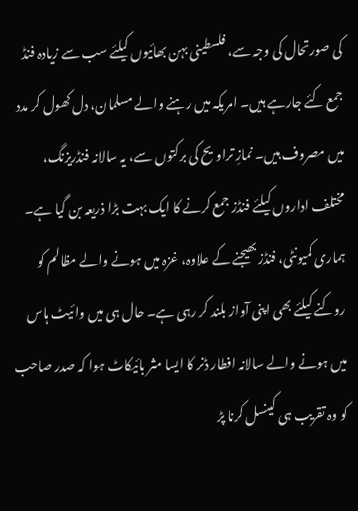کی صورتحال کی وجہ سے، فلسطینی بہن بھائیوں کیلئے سب سے زیادہ فنڈ جمع کئے جارہے ہیں۔ امریکہ میں رہنے والے مسلمان، دل کھول کر مدد میں مصروف ہیں۔ نمازِ تراویح کی برکتوں سے، یہ سالانہ فنڈریزنگ، مختلف اداروں کیلئے فنڈز جمع کرنے کا ایک بہت بڑا ذریعہ بن گیا ہے۔ ہماری کمیونٹی، فنڈز بھیجنے کے علاوہ، غزہ میں ہونے والے مظالم کو روکنے کیلئے بھی اپنی آواز بلند کر رہی ہے۔ حال ہی میں وائیٹ ہاس میں ہونے والے سالانہ افطار ڈنر کا ایسا مثر بائیکاٹ ہوا کہ صدر صاحب کو وہ تقریب ہی کینسل کرنا پڑ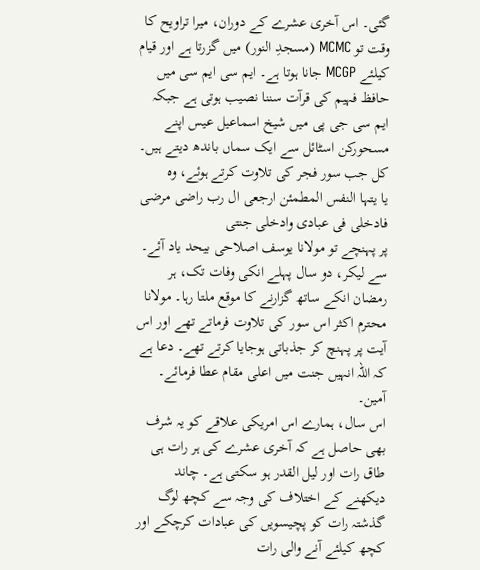گئی۔ اس آخری عشرے کے دوران، میرا تراویح کا وقت تو MCMC (مسجدِ النور) میں گزرتا ہے اور قیام کیلئے MCGP جانا ہوتا ہے۔ ایم سی ایم سی میں حافظ فہیم کی قرآت سننا نصیب ہوتی ہے جبکہ ایم سی جی پی میں شیخ اسماعیل عیس اپنے مسحورکن اسٹائل سے ایک سماں باندھ دیتے ہیں۔ کل جب سور فجر کی تلاوت کرتے ہوئے، وہ
یا یتہا النفس المطمئن ارجعی ال رب راضی مرضی فادخلی فی عبادی وادخلی جنتی
پر پہنچے تو مولانا یوسف اصلاحی بیحد یاد آئے۔ سے لیکر، دو سال پہلے انکی وفات تک، ہر رمضان انکے ساتھ گزارنے کا موقع ملتا رہا۔ مولانا محترم اکثر اس سور کی تلاوت فرماتے تھے اور اس آیت پر پہنچ کر جذباتی ہوجایا کرتے تھے۔ دعا ہے کہ اللہ انہیں جنت میں اعلی مقام عطا فرمائے۔ آمین۔
اس سال، ہمارے اس امریکی علاقے کو یہ شرف بھی حاصل ہے کہ آخری عشرے کی ہر رات ہی طاق رات اور لیل القدر ہو سکتی ہے۔ چاند دیکھنے کے اختلاف کی وجہ سے کچھ لوگ گذشتہ رات کو پچیسویں کی عبادات کرچکے اور کچھ کیلئے آنے والی رات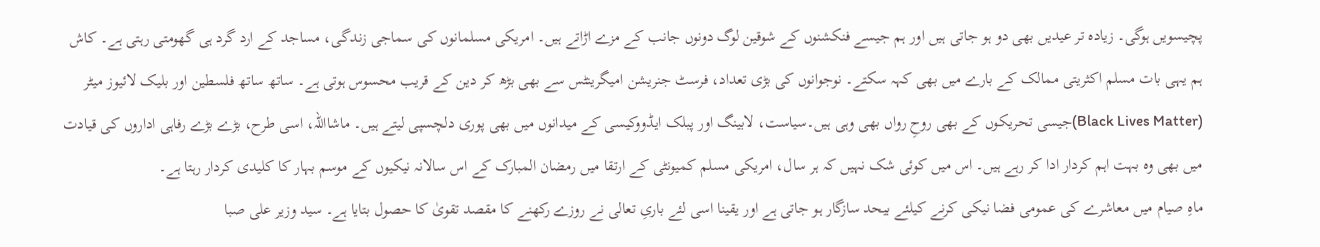پچیسویں ہوگی۔ زیادہ تر عیدیں بھی دو ہو جاتی ہیں اور ہم جیسے فنکشنوں کے شوقین لوگ دونوں جانب کے مزے اڑاتے ہیں۔ امریکی مسلمانوں کی سماجی زندگی، مساجد کے ارد گرد ہی گھومتی رہتی ہے۔ کاش ہم یہی بات مسلم اکثریتی ممالک کے بارے میں بھی کہہ سکتے۔ نوجوانوں کی بڑی تعداد، فرسٹ جنریشن امیگرینٹس سے بھی بڑھ کر دین کے قریب محسوس ہوتی ہے۔ ساتھ ساتھ فلسطین اور بلیک لائیوز میٹر (Black Lives Matter)جیسی تحریکوں کے بھی روحِ رواں بھی وہی ہیں۔سیاست، لابینگ اور پبلک ایڈووکیسی کے میدانوں میں بھی پوری دلچسپی لیتے ہیں۔ ماشااللہ، اسی طرح، بڑے بڑے رفاہی اداروں کی قیادت میں بھی وہ بہت اہم کردار ادا کر رہے ہیں۔ اس میں کوئی شک نہیں کہ ہر سال، امریکی مسلم کمیونٹی کے ارتقا میں رمضان المبارک کے اس سالانہ نیکیوں کے موسم بہار کا کلیدی کردار رہتا ہے۔
ماہِ صیام میں معاشرے کی عمومی فضا نیکی کرنے کیلئے بیحد سازگار ہو جاتی ہے اور یقینا اسی لئے باریِ تعالی نے روزے رکھنے کا مقصد تقویٰ کا حصول بتایا ہے۔ سید وزیر علی صبا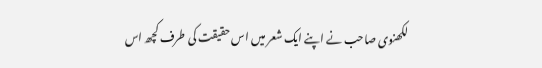لکھنوی صاحب نے اپنے ایک شعر میں اس حقیقت کی طرف کچھ اس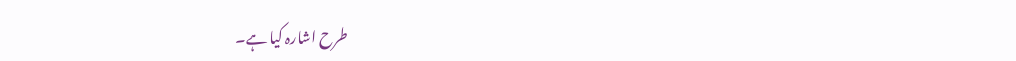طرح اشارہ کیا ہے۔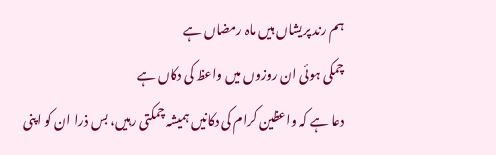ہم رند پریشاں ہیں ماہ رمضاں ہے
چمکی ہوئی ان روزوں میں واعظ کی دکاں ہے
دعا ہے کہ واعظین کرام کی دکانیں ہمیشہ چمکتی رہیں، بس ذرا ان کو اپنی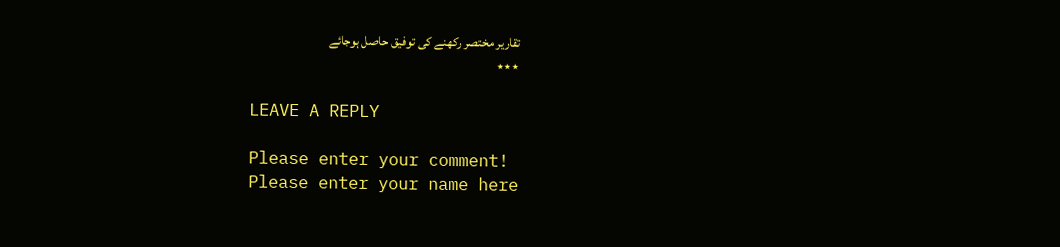تقاریر مختصر رکھنے کی توفیق حاصل ہوجائے
٭٭٭

LEAVE A REPLY

Please enter your comment!
Please enter your name here